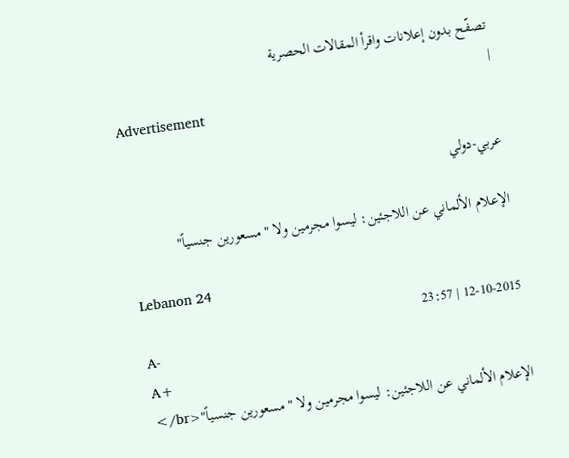تصفّح بدون إعلانات واقرأ المقالات الحصرية
|
Advertisement

عربي-دولي

الإعلام الألماني عن اللاجئين: ليسوا مجرمين ولا "مسعورين جنسياً"

Lebanon 24
12-10-2015 | 23:57
A-
A+
الإعلام الألماني عن اللاجئين: ليسوا مجرمين ولا "مسعورين جنسياً"<br/>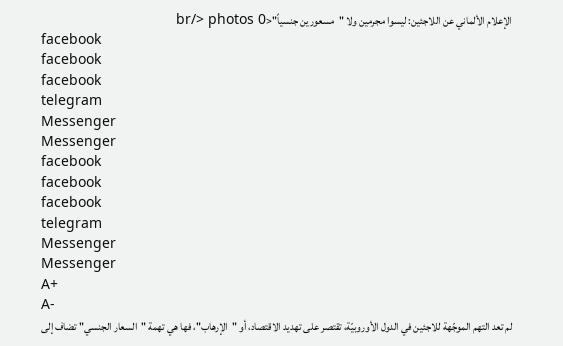الإعلام الألماني عن اللاجئين: ليسوا مجرمين ولا "مسعورين جنسياً"<br/> photos 0
facebook
facebook
facebook
telegram
Messenger
Messenger
facebook
facebook
facebook
telegram
Messenger
Messenger
A+
A-
لم تعد التهم الموجّهة للاجئين في الدول الأوروبيّة، تقتصر على تهديد الاقتصاد، أو "الإرهاب"، فها هي تهمة "السعار الجنسي" تضاف إلى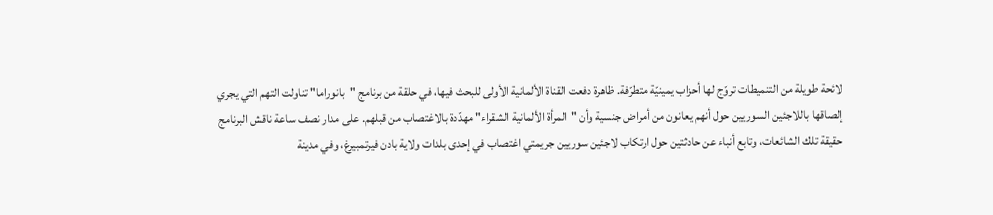لائحة طويلة من التنميطات تروّج لها أحزاب يمينيّة متطرّفة. ظاهرة دفعت القناة الألمانية الأولى للبحث فيها، في حلقة من برنامج "بانوراما" تناولت التهم التي يجري إلصاقها باللاجئين السوريين حول أنهم يعانون من أمراض جنسية وأن "المرأة الألمانية الشقراء" مهدّدة بالاغتصاب من قبلهم. على مدار نصف ساعة ناقش البرنامج حقيقة تلك الشائعات، وتابع أنباء عن حادثتين حول ارتكاب لاجئين سوريين جريمتي اغتصاب في إحدى بلدات ولاية بادن فيرتمبيرغ، وفي مدينة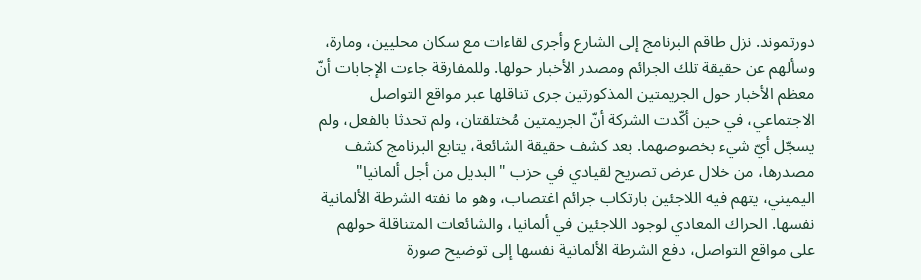دورتموند. نزل طاقم البرنامج إلى الشارع وأجرى لقاءات مع سكان محليين، ومارة، وسألهم عن حقيقة تلك الجرائم ومصدر الأخبار حولها. وللمفارقة جاءت الإجابات أنّ معظم الأخبار حول الجريمتين المذكورتين جرى تناقلها عبر مواقع التواصل الاجتماعي، في حين أكّدت الشركة أنّ الجريمتين مُختلقتان، ولم تحدثا بالفعل، ولم يسجّل أيّ شيء بخصوصهما. بعد كشف حقيقة الشائعة، يتابع البرنامج كشف مصدرها، من خلال عرض تصريح لقيادي في حزب "البديل من أجل ألمانيا" اليميني، يتهم فيه اللاجئين بارتكاب جرائم اغتصاب، وهو ما نفته الشرطة الألمانية نفسها. الحراك المعادي لوجود اللاجئين في ألمانيا، والشائعات المتناقلة حولهم على مواقع التواصل، دفع الشرطة الألمانية نفسها إلى توضيح صورة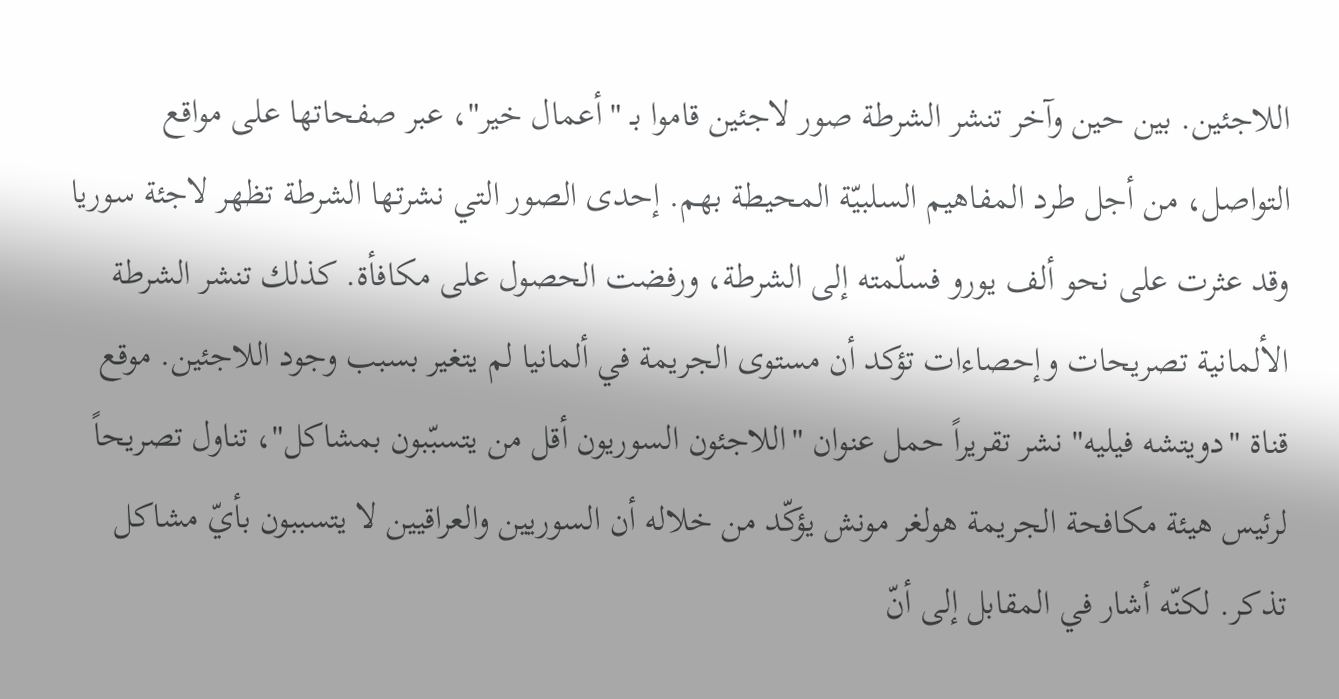اللاجئين. بين حين وآخر تنشر الشرطة صور لاجئين قاموا بـ "أعمال خير"، عبر صفحاتها على مواقع التواصل، من أجل طرد المفاهيم السلبيّة المحيطة بهم. إحدى الصور التي نشرتها الشرطة تظهر لاجئة سوريا وقد عثرت على نحو ألف يورو فسلّمته إلى الشرطة، ورفضت الحصول على مكافأة. كذلك تنشر الشرطة الألمانية تصريحات وإحصاءات تؤكد أن مستوى الجريمة في ألمانيا لم يتغير بسبب وجود اللاجئين. موقع قناة "دويتشه فيليه" نشر تقريراً حمل عنوان "اللاجئون السوريون أقل من يتسبّبون بمشاكل"، تناول تصريحاً لرئيس هيئة مكافحة الجريمة هولغر مونش يؤكّد من خلاله أن السوريين والعراقيين لا يتسببون بأيّ مشاكل تذكر. لكنّه أشار في المقابل إلى أنّ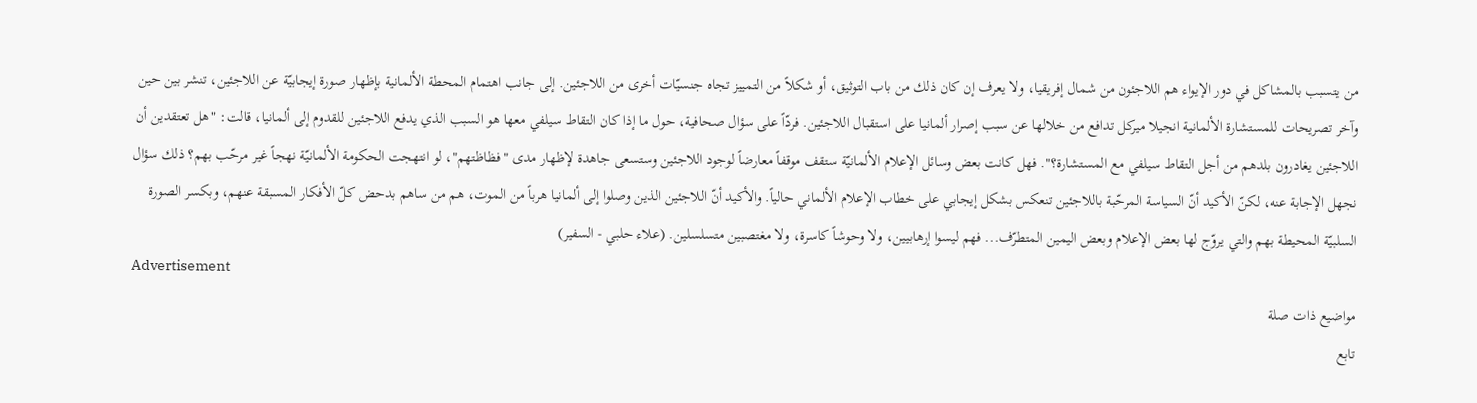من يتسبب بالمشاكل في دور الإيواء هم اللاجئون من شمال إفريقيا، ولا يعرف إن كان ذلك من باب التوثيق، أو شكلاً من التمييز تجاه جنسيّات أخرى من اللاجئين. إلى جانب اهتمام المحطة الألمانية بإظهار صورة إيجابيّة عن اللاجئين، تنشر بين حين وآخر تصريحات للمستشارة الألمانية انجيلا ميركل تدافع من خلالها عن سبب إصرار ألمانيا على استقبال اللاجئين. فردّاً على سؤال صحافية، حول ما إذا كان التقاط سيلفي معها هو السبب الذي يدفع اللاجئين للقدوم إلى ألمانيا، قالت: "هل تعتقدين أن اللاجئين يغادرون بلدهم من أجل التقاط سيلفي مع المستشارة؟". فهل كانت بعض وسائل الإعلام الألمانيّة ستقف موقفاً معارضاً لوجود اللاجئين وستسعى جاهدة لإظهار مدى "فظاظتهم"، لو انتهجت الحكومة الألمانيّة نهجاً غير مرحّب بهم؟ ذلك سؤال نجهل الإجابة عنه، لكنّ الأكيد أنّ السياسة المرحّبة باللاجئين تنعكس بشكل إيجابي على خطاب الإعلام الألماني حالياً. والأكيد أنّ اللاجئين الذين وصلوا إلى ألمانيا هرباً من الموت، هم من ساهم بدحض كلّ الأفكار المسبقة عنهم، وبكسر الصورة السلبيّة المحيطة بهم والتي يروّج لها بعض الإعلام وبعض اليمين المتطرّف... فهم ليسوا إرهابيين، ولا وحوشاً كاسرة، ولا مغتصبين متسلسلين. (علاء حلبي - السفير)
Advertisement
مواضيع ذات صلة
تابع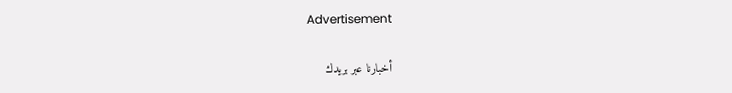Advertisement

أخبارنا عبر بريدك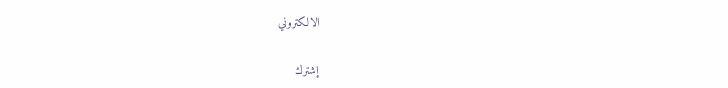الالكتروني

إشترك